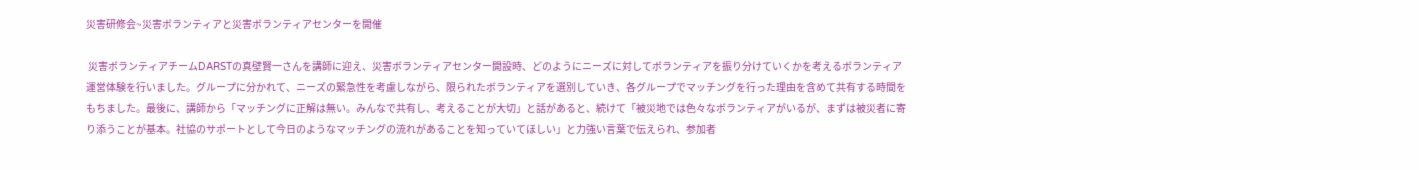災害研修会~災害ボランティアと災害ボランティアセンターを開催

 災害ボランティアチームDARSTの真壁賢一さんを講師に迎え、災害ボランティアセンター開設時、どのようにニーズに対してボランティアを振り分けていくかを考えるボランティア運営体験を行いました。グループに分かれて、ニーズの緊急性を考慮しながら、限られたボランティアを選別していき、各グループでマッチングを行った理由を含めて共有する時間をもちました。最後に、講師から「マッチングに正解は無い。みんなで共有し、考えることが大切」と話があると、続けて「被災地では色々なボランティアがいるが、まずは被災者に寄り添うことが基本。社協のサポートとして今日のようなマッチングの流れがあることを知っていてほしい」と力強い言葉で伝えられ、参加者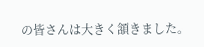の皆さんは大きく頷きました。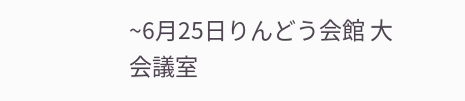~6月25日りんどう会館 大会議室